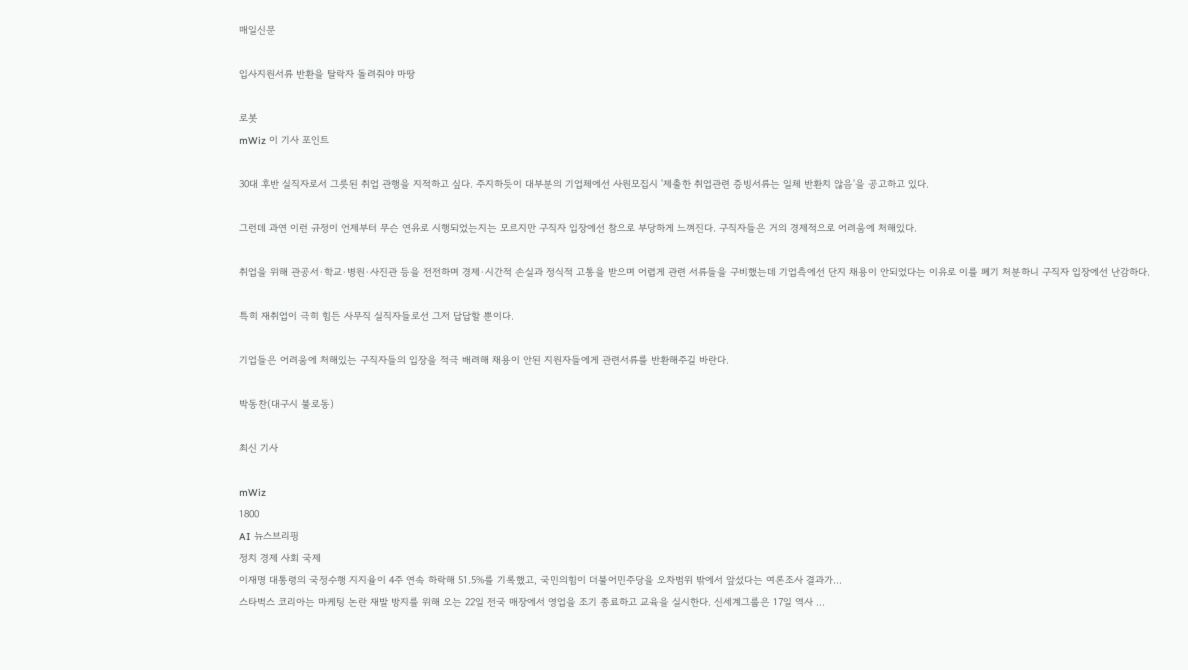매일신문

입사지원서류 반환을 탈락자 돌려줘야 마땅

로봇
mWiz 이 기사 포인트

30대 후반 실직자로서 그릇된 취업 관행을 지적하고 싶다. 주지하듯이 대부분의 기업체에선 사원모집시 '제출한 취업관련 증빙서류는 일체 반환치 않음'을 공고하고 있다.

그런데 과연 이런 규정이 언제부터 무슨 연유로 시행되었는지는 모르지만 구직자 입장에선 참으로 부당하게 느껴진다. 구직자들은 거의 경제적으로 어려움에 처해있다.

취업을 위해 관공서·학교·병원·사진관 등을 전전하며 경제·시간적 손실과 정식적 고통을 받으며 어렵게 관련 서류들을 구비했는데 기업측에선 단지 채용이 안되었다는 이유로 이를 폐기 처분하니 구직자 입장에선 난감하다.

특히 재취업이 극히 힘든 사무직 실직자들로선 그저 답답할 뿐이다.

기업들은 어려움에 처해있는 구직자들의 입장을 적극 배려해 채용이 안된 지원자들에게 관련서류를 반환해주길 바란다.

박동찬(대구시 불로동)

최신 기사

mWiz
1800
AI 뉴스브리핑
정치 경제 사회 국제
이재명 대통령의 국정수행 지지율이 4주 연속 하락해 51.5%를 기록했고, 국민의힘이 더불어민주당을 오차범위 밖에서 앞섰다는 여론조사 결과가...
스타벅스 코리아는 마케팅 논란 재발 방지를 위해 오는 22일 전국 매장에서 영업을 조기 종료하고 교육을 실시한다. 신세계그룹은 17일 역사 ...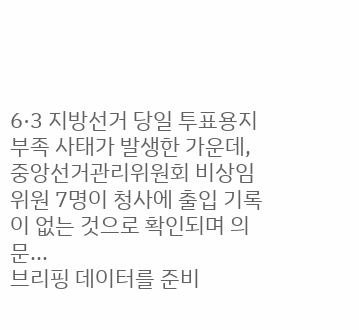6·3 지방선거 당일 투표용지 부족 사태가 발생한 가운데, 중앙선거관리위원회 비상임위원 7명이 청사에 출입 기록이 없는 것으로 확인되며 의문...
브리핑 데이터를 준비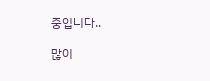중입니다..

많이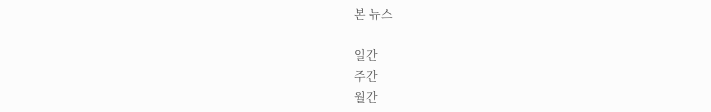본 뉴스

일간
주간
월간